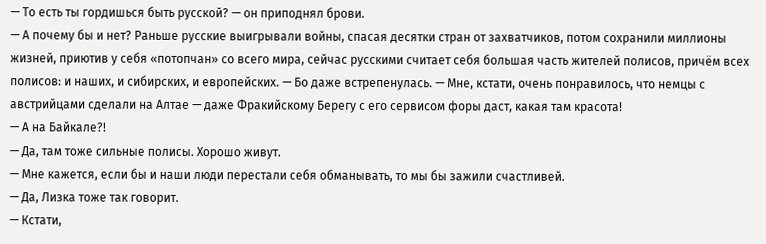— То есть ты гордишься быть русской? — он приподнял брови.
— А почему бы и нет? Раньше русские выигрывали войны, спасая десятки стран от захватчиков, потом сохранили миллионы жизней, приютив у себя «потопчан» со всего мира, сейчас русскими считает себя большая часть жителей полисов, причём всех полисов: и наших, и сибирских, и европейских. — Бо даже встрепенулась. — Мне, кстати, очень понравилось, что немцы с австрийцами сделали на Алтае — даже Фракийскому Берегу с его сервисом форы даст, какая там красота!
— А на Байкале?!
— Да, там тоже сильные полисы. Хорошо живут.
— Мне кажется, если бы и наши люди перестали себя обманывать, то мы бы зажили счастливей.
— Да, Лизка тоже так говорит.
— Кстати,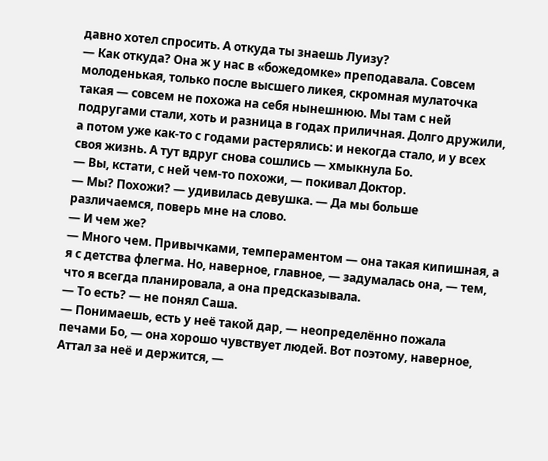давно хотел спросить. А откуда ты знаешь Луизу?
— Как откуда? Она ж у нас в «божедомке» преподавала. Совсем молоденькая, только после высшего ликея, скромная мулаточка такая — совсем не похожа на себя нынешнюю. Мы там с ней подругами стали, хоть и разница в годах приличная. Долго дружили, а потом уже как-то с годами растерялись: и некогда стало, и у всех своя жизнь. А тут вдруг снова сошлись — хмыкнула Бо.
— Вы, кстати, с ней чем-то похожи, — покивал Доктор.
— Мы? Похожи? — удивилась девушка. — Да мы больше различаемся, поверь мне на слово.
— И чем же?
— Много чем. Привычками, темпераментом — она такая кипишная, а я с детства флегма. Но, наверное, главное, — задумалась она, — тем, что я всегда планировала, а она предсказывала.
— То есть? — не понял Саша.
— Понимаешь, есть у неё такой дар, — неопределённо пожала печами Бо, — она хорошо чувствует людей. Вот поэтому, наверное, Аттал за неё и держится, —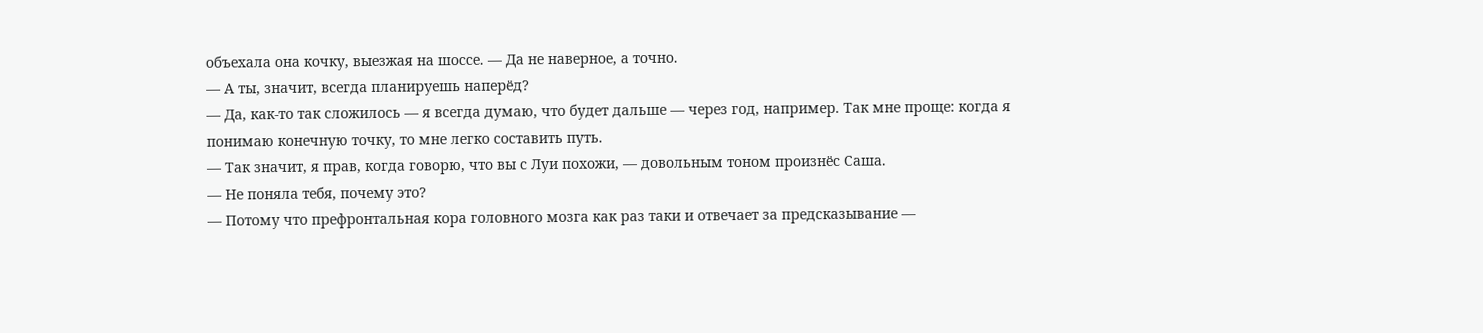объехала она кочку, выезжая на шоссе. — Да не наверное, а точно.
— А ты, значит, всегда планируешь наперёд?
— Да, как-то так сложилось — я всегда думаю, что будет дальше — через год, например. Так мне проще: когда я понимаю конечную точку, то мне легко составить путь.
— Так значит, я прав, когда говорю, что вы с Луи похожи, — довольным тоном произнёс Саша.
— Не поняла тебя, почему это?
— Потому что префронтальная кора головного мозга как раз таки и отвечает за предсказывание —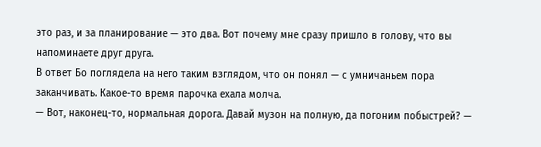это раз, и за планирование — это два. Вот почему мне сразу пришло в голову, что вы напоминаете друг друга.
В ответ Бо поглядела на него таким взглядом, что он понял — с умничаньем пора заканчивать. Какое-то время парочка ехала молча.
— Вот, наконец-то, нормальная дорога. Давай музон на полную, да погоним побыстрей? —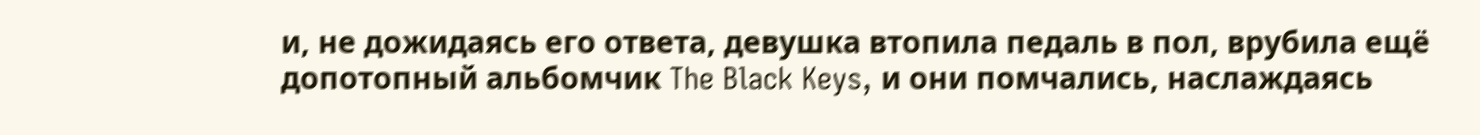и, не дожидаясь его ответа, девушка втопила педаль в пол, врубила ещё допотопный альбомчик The Black Keys, и они помчались, наслаждаясь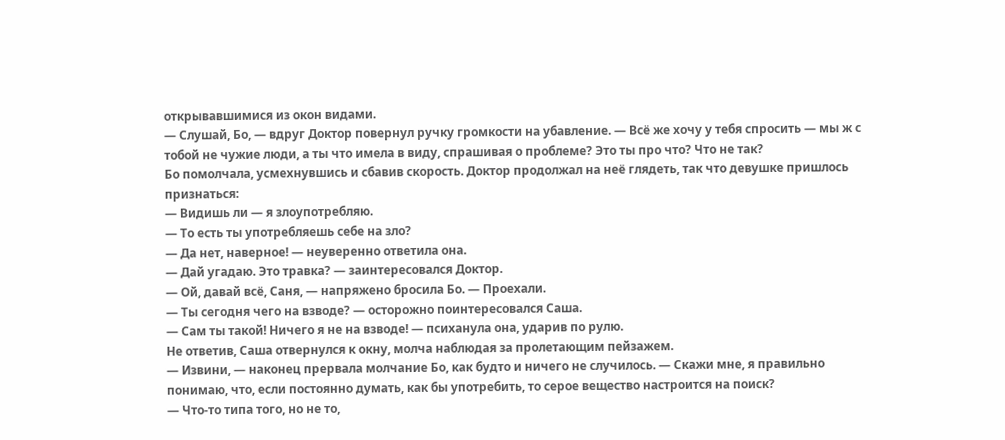открывавшимися из окон видами.
— Слушай, Бо, — вдруг Доктор повернул ручку громкости на убавление. — Всё же хочу у тебя спросить — мы ж с тобой не чужие люди, а ты что имела в виду, спрашивая о проблеме? Это ты про что? Что не так?
Бо помолчала, усмехнувшись и сбавив скорость. Доктор продолжал на неё глядеть, так что девушке пришлось признаться:
— Видишь ли — я злоупотребляю.
— То есть ты употребляешь себе на зло?
— Да нет, наверное! — неуверенно ответила она.
— Дай угадаю. Это травка? — заинтересовался Доктор.
— Ой, давай всё, Саня, — напряжено бросила Бо. — Проехали.
— Ты сегодня чего на взводе? — осторожно поинтересовался Саша.
— Сам ты такой! Ничего я не на взводе! — психанула она, ударив по рулю.
Не ответив, Саша отвернулся к окну, молча наблюдая за пролетающим пейзажем.
— Извини, — наконец прервала молчание Бо, как будто и ничего не случилось. — Скажи мне, я правильно понимаю, что, если постоянно думать, как бы употребить, то серое вещество настроится на поиск?
— Что-то типа того, но не то,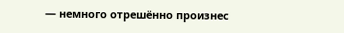— немного отрешённо произнес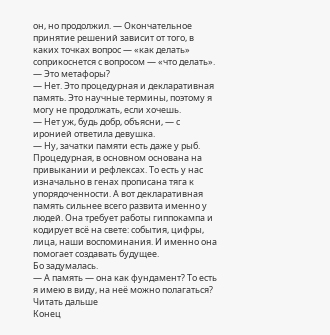он, но продолжил. — Окончательное принятие решений зависит от того, в каких точках вопрос — «как делать» соприкоснется с вопросом — «что делать».
— Это метафоры?
— Нет. Это процедурная и декларативная память. Это научные термины, поэтому я могу не продолжать, если хочешь.
— Нет уж, будь добр, объясни, — с иронией ответила девушка.
— Ну, зачатки памяти есть даже у рыб. Процедурная, в основном основана на привыкании и рефлексах. То есть у нас изначально в генах прописана тяга к упорядоченности. А вот декларативная память сильнее всего развита именно у людей. Она требует работы гиппокампа и кодирует всё на свете: события, цифры, лица, наши воспоминания. И именно она помогает создавать будущее.
Бо задумалась.
— А память — она как фундамент? То есть я имею в виду, на неё можно полагаться?
Читать дальше
Конец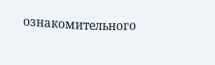ознакомительного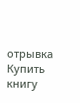отрывка
Купить книгу